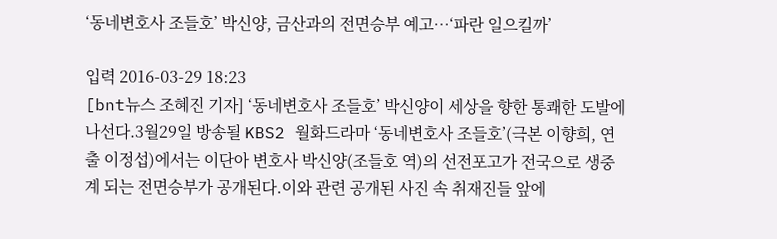‘동네변호사 조들호’ 박신양, 금산과의 전면승부 예고…‘파란 일으킬까’

입력 2016-03-29 18:23
[bnt뉴스 조혜진 기자] ‘동네변호사 조들호’ 박신양이 세상을 향한 통쾌한 도발에 나선다.3월29일 방송될 KBS2 월화드라마 ‘동네변호사 조들호’(극본 이향희, 연출 이정섭)에서는 이단아 변호사 박신양(조들호 역)의 선전포고가 전국으로 생중계 되는 전면승부가 공개된다.이와 관련 공개된 사진 속 취재진들 앞에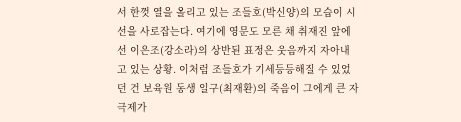서 한껏 열을 올리고 있는 조들호(박신양)의 모습이 시선을 사로잡는다. 여기에 영문도 모른 채 취재진 앞에 선 이은조(강소라)의 상반된 표정은 웃음까지 자아내고 있는 상황. 이처럼 조들호가 기세등등해질 수 있었던 건 보육원 동생 일구(최재환)의 죽음이 그에게 큰 자극제가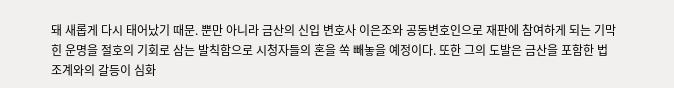돼 새롭게 다시 태어났기 때문. 뿐만 아니라 금산의 신입 변호사 이은조와 공동변호인으로 재판에 참여하게 되는 기막힌 운명을 절호의 기회로 삼는 발칙함으로 시청자들의 혼을 쏙 빼놓을 예정이다. 또한 그의 도발은 금산을 포함한 법조계와의 갈등이 심화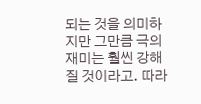되는 것을 의미하지만 그만큼 극의 재미는 훨씬 강해질 것이라고. 따라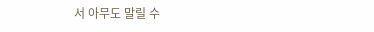서 아무도 말릴 수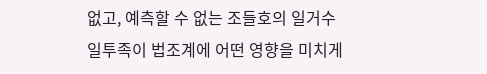없고, 예측할 수 없는 조들호의 일거수일투족이 법조계에 어떤 영향을 미치게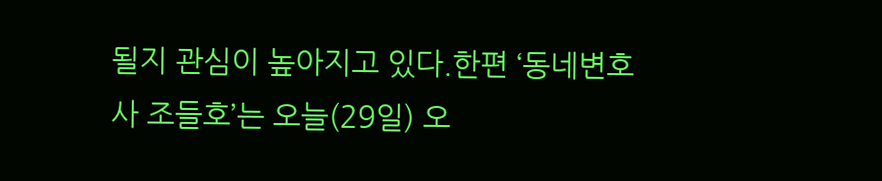될지 관심이 높아지고 있다.한편 ‘동네변호사 조들호’는 오늘(29일) 오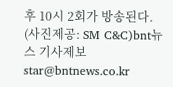후 10시 2회가 방송된다. (사진제공: SM C&C)bnt뉴스 기사제보 star@bntnews.co.kr